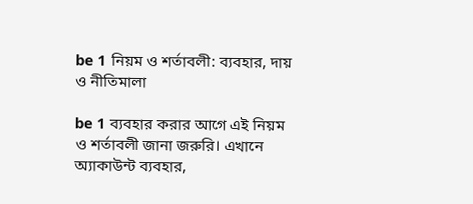be 1 নিয়ম ও শর্তাবলী: ব্যবহার, দায় ও নীতিমালা

be 1 ব্যবহার করার আগে এই নিয়ম ও শর্তাবলী জানা জরুরি। এখানে অ্যাকাউন্ট ব্যবহার,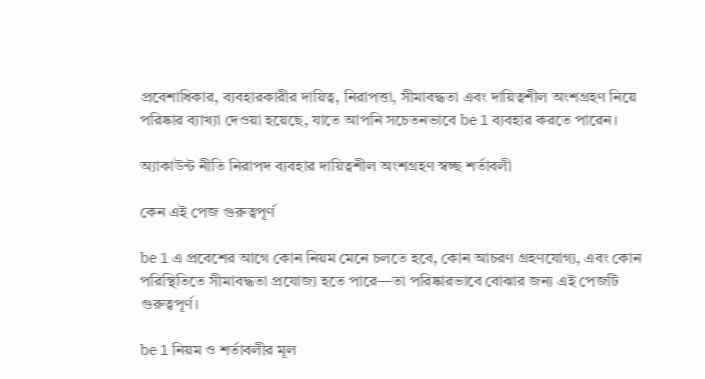প্রবেশাধিকার, ব্যবহারকারীর দায়িত্ব, নিরাপত্তা, সীমাবদ্ধতা এবং দায়িত্বশীল অংশগ্রহণ নিয়ে পরিষ্কার ব্যাখ্যা দেওয়া হয়েছে, যাতে আপনি সচেতনভাবে be 1 ব্যবহার করতে পারেন।

অ্যাকাউন্ট নীতি নিরাপদ ব্যবহার দায়িত্বশীল অংশগ্রহণ স্বচ্ছ শর্তাবলী

কেন এই পেজ গুরুত্বপূর্ণ

be 1 এ প্রবেশের আগে কোন নিয়ম মেনে চলতে হবে, কোন আচরণ গ্রহণযোগ্য, এবং কোন পরিস্থিতিতে সীমাবদ্ধতা প্রযোজ্য হতে পারে—তা পরিষ্কারভাবে বোঝার জন্য এই পেজটি গুরুত্বপূর্ণ।

be 1 নিয়ম ও শর্তাবলীর মূল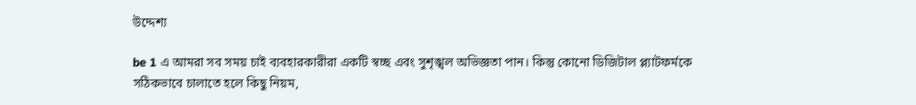উদ্দেশ্য

be 1 এ আমরা সব সময় চাই ব্যবহারকারীরা একটি স্বচ্ছ এবং সুশৃঙ্খল অভিজ্ঞতা পান। কিন্তু কোনো ডিজিটাল প্ল্যাটফর্মকে সঠিকভাবে চালাতে হলে কিছু নিয়ম,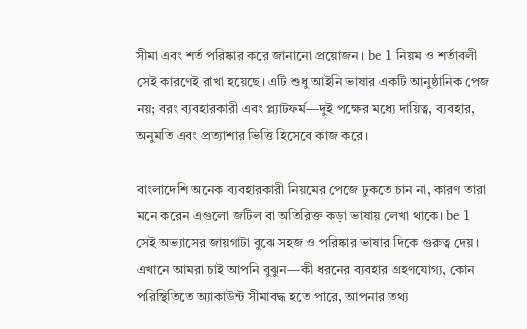সীমা এবং শর্ত পরিষ্কার করে জানানো প্রয়োজন। be 1 নিয়ম ও শর্তাবলী সেই কারণেই রাখা হয়েছে। এটি শুধু আইনি ভাষার একটি আনুষ্ঠানিক পেজ নয়; বরং ব্যবহারকারী এবং প্ল্যাটফর্ম—দুই পক্ষের মধ্যে দায়িত্ব, ব্যবহার, অনুমতি এবং প্রত্যাশার ভিত্তি হিসেবে কাজ করে।

বাংলাদেশি অনেক ব্যবহারকারী নিয়মের পেজে ঢুকতে চান না, কারণ তারা মনে করেন এগুলো জটিল বা অতিরিক্ত কড়া ভাষায় লেখা থাকে। be 1 সেই অভ্যাসের জায়গাটা বুঝে সহজ ও পরিষ্কার ভাষার দিকে গুরুত্ব দেয়। এখানে আমরা চাই আপনি বুঝুন—কী ধরনের ব্যবহার গ্রহণযোগ্য, কোন পরিস্থিতিতে অ্যাকাউন্ট সীমাবদ্ধ হতে পারে, আপনার তথ্য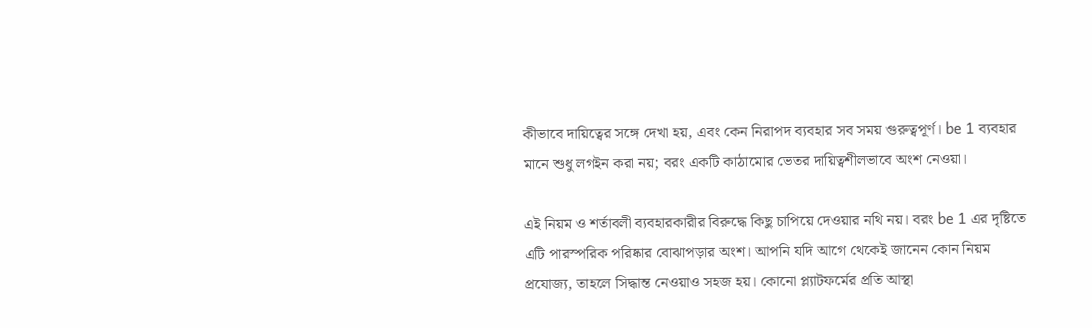কীভাবে দায়িত্বের সঙ্গে দেখা হয়, এবং কেন নিরাপদ ব্যবহার সব সময় গুরুত্বপূর্ণ। be 1 ব্যবহার মানে শুধু লগইন করা নয়; বরং একটি কাঠামোর ভেতর দায়িত্বশীলভাবে অংশ নেওয়া।

এই নিয়ম ও শর্তাবলী ব্যবহারকারীর বিরুদ্ধে কিছু চাপিয়ে দেওয়ার নথি নয়। বরং be 1 এর দৃষ্টিতে এটি পারস্পরিক পরিষ্কার বোঝাপড়ার অংশ। আপনি যদি আগে থেকেই জানেন কোন নিয়ম প্রযোজ্য, তাহলে সিদ্ধান্ত নেওয়াও সহজ হয়। কোনো প্ল্যাটফর্মের প্রতি আস্থা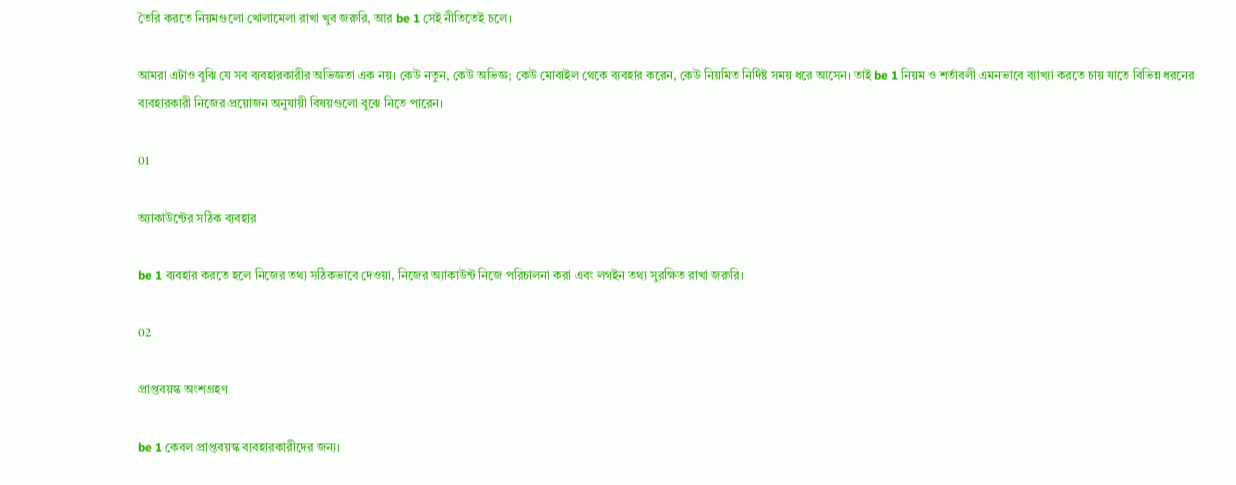তৈরি করতে নিয়মগুলো খোলামেলা রাখা খুব জরুরি, আর be 1 সেই নীতিতেই চলে।

আমরা এটাও বুঝি যে সব ব্যবহারকারীর অভিজ্ঞতা এক নয়। কেউ নতুন, কেউ অভিজ্ঞ; কেউ মোবাইল থেকে ব্যবহার করেন, কেউ নিয়মিত নির্দিষ্ট সময় ধরে আসেন। তাই be 1 নিয়ম ও শর্তাবলী এমনভাবে ব্যাখ্যা করতে চায় যাতে বিভিন্ন ধরনের ব্যবহারকারী নিজের প্রয়োজন অনুযায়ী বিষয়গুলো বুঝে নিতে পারেন।

01

অ্যাকাউন্টের সঠিক ব্যবহার

be 1 ব্যবহার করতে হলে নিজের তথ্য সঠিকভাবে দেওয়া, নিজের অ্যাকাউন্ট নিজে পরিচালনা করা এবং লগইন তথ্য সুরক্ষিত রাখা জরুরি।

02

প্রাপ্তবয়স্ক অংশগ্রহণ

be 1 কেবল প্রাপ্তবয়স্ক ব্যবহারকারীদের জন্য।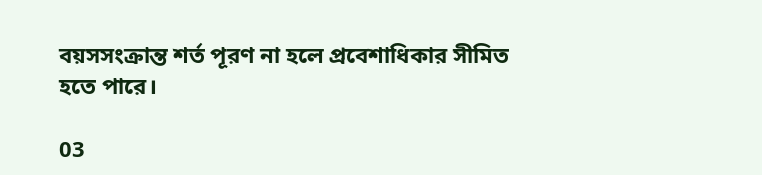বয়সসংক্রান্ত শর্ত পূরণ না হলে প্রবেশাধিকার সীমিত হতে পারে।

03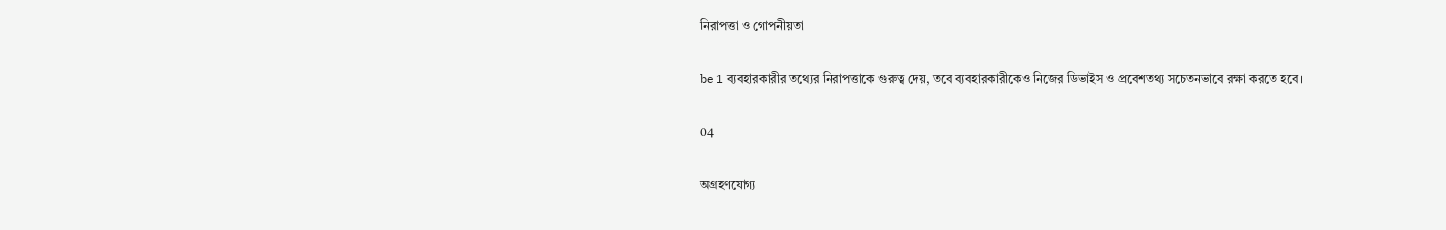নিরাপত্তা ও গোপনীয়তা

be 1 ব্যবহারকারীর তথ্যের নিরাপত্তাকে গুরুত্ব দেয়, তবে ব্যবহারকারীকেও নিজের ডিভাইস ও প্রবেশতথ্য সচেতনভাবে রক্ষা করতে হবে।

04

অগ্রহণযোগ্য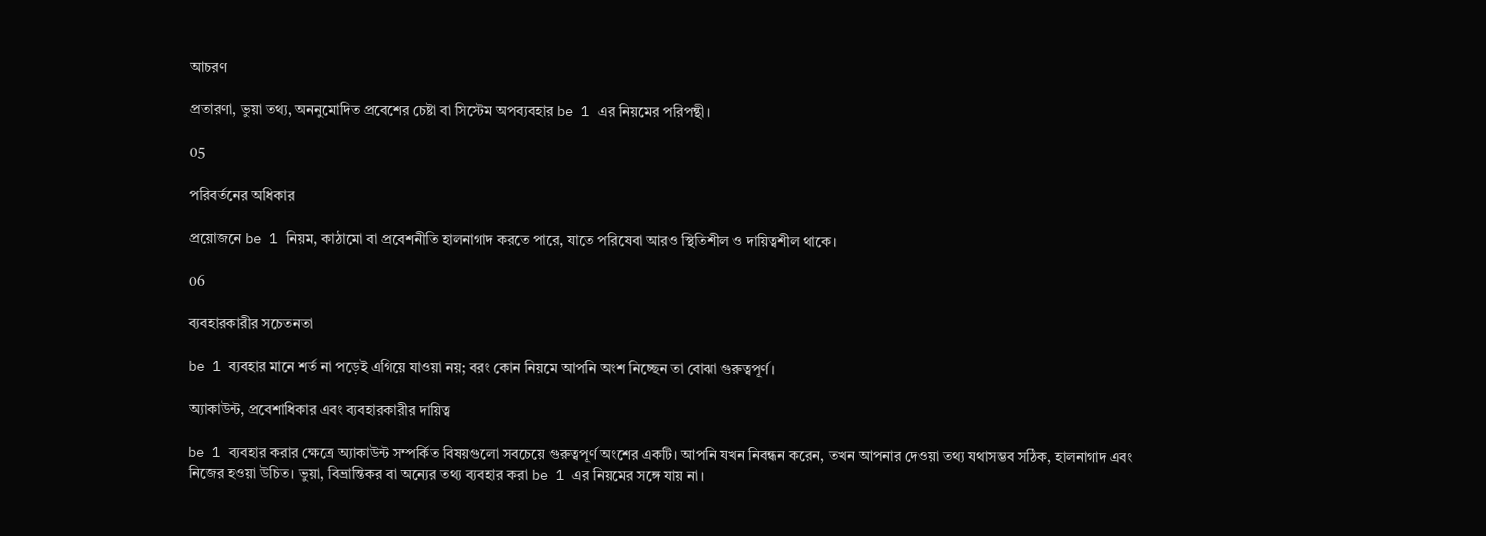আচরণ

প্রতারণা, ভুয়া তথ্য, অননুমোদিত প্রবেশের চেষ্টা বা সিস্টেম অপব্যবহার be 1 এর নিয়মের পরিপন্থী।

05

পরিবর্তনের অধিকার

প্রয়োজনে be 1 নিয়ম, কাঠামো বা প্রবেশনীতি হালনাগাদ করতে পারে, যাতে পরিষেবা আরও স্থিতিশীল ও দায়িত্বশীল থাকে।

06

ব্যবহারকারীর সচেতনতা

be 1 ব্যবহার মানে শর্ত না পড়েই এগিয়ে যাওয়া নয়; বরং কোন নিয়মে আপনি অংশ নিচ্ছেন তা বোঝা গুরুত্বপূর্ণ।

অ্যাকাউন্ট, প্রবেশাধিকার এবং ব্যবহারকারীর দায়িত্ব

be 1 ব্যবহার করার ক্ষেত্রে অ্যাকাউন্ট সম্পর্কিত বিষয়গুলো সবচেয়ে গুরুত্বপূর্ণ অংশের একটি। আপনি যখন নিবন্ধন করেন, তখন আপনার দেওয়া তথ্য যথাসম্ভব সঠিক, হালনাগাদ এবং নিজের হওয়া উচিত। ভুয়া, বিভ্রান্তিকর বা অন্যের তথ্য ব্যবহার করা be 1 এর নিয়মের সঙ্গে যায় না।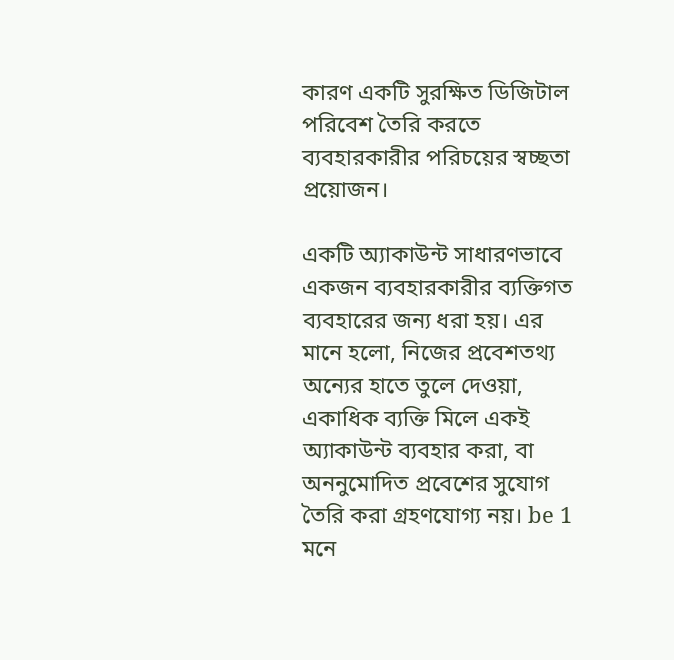কারণ একটি সুরক্ষিত ডিজিটাল পরিবেশ তৈরি করতে ব্যবহারকারীর পরিচয়ের স্বচ্ছতা প্রয়োজন।

একটি অ্যাকাউন্ট সাধারণভাবে একজন ব্যবহারকারীর ব্যক্তিগত ব্যবহারের জন্য ধরা হয়। এর মানে হলো, নিজের প্রবেশতথ্য অন্যের হাতে তুলে দেওয়া, একাধিক ব্যক্তি মিলে একই অ্যাকাউন্ট ব্যবহার করা, বা অননুমোদিত প্রবেশের সুযোগ তৈরি করা গ্রহণযোগ্য নয়। be 1 মনে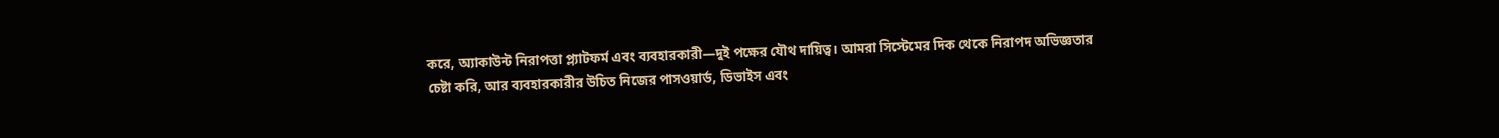করে, অ্যাকাউন্ট নিরাপত্তা প্ল্যাটফর্ম এবং ব্যবহারকারী—দুই পক্ষের যৌথ দায়িত্ব। আমরা সিস্টেমের দিক থেকে নিরাপদ অভিজ্ঞতার চেষ্টা করি, আর ব্যবহারকারীর উচিত নিজের পাসওয়ার্ড, ডিভাইস এবং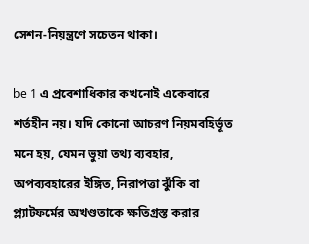সেশন-নিয়ন্ত্রণে সচেতন থাকা।

be 1 এ প্রবেশাধিকার কখনোই একেবারে শর্তহীন নয়। যদি কোনো আচরণ নিয়মবহির্ভূত মনে হয়, যেমন ভুয়া তথ্য ব্যবহার, অপব্যবহারের ইঙ্গিত, নিরাপত্তা ঝুঁকি বা প্ল্যাটফর্মের অখণ্ডতাকে ক্ষতিগ্রস্ত করার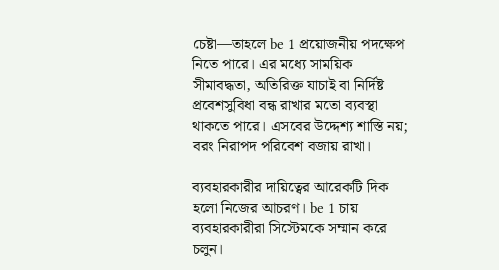চেষ্টা—তাহলে be 1 প্রয়োজনীয় পদক্ষেপ নিতে পারে। এর মধ্যে সাময়িক সীমাবদ্ধতা, অতিরিক্ত যাচাই বা নির্দিষ্ট প্রবেশসুবিধা বন্ধ রাখার মতো ব্যবস্থা থাকতে পারে। এসবের উদ্দেশ্য শাস্তি নয়; বরং নিরাপদ পরিবেশ বজায় রাখা।

ব্যবহারকারীর দায়িত্বের আরেকটি দিক হলো নিজের আচরণ। be 1 চায় ব্যবহারকারীরা সিস্টেমকে সম্মান করে চলুন।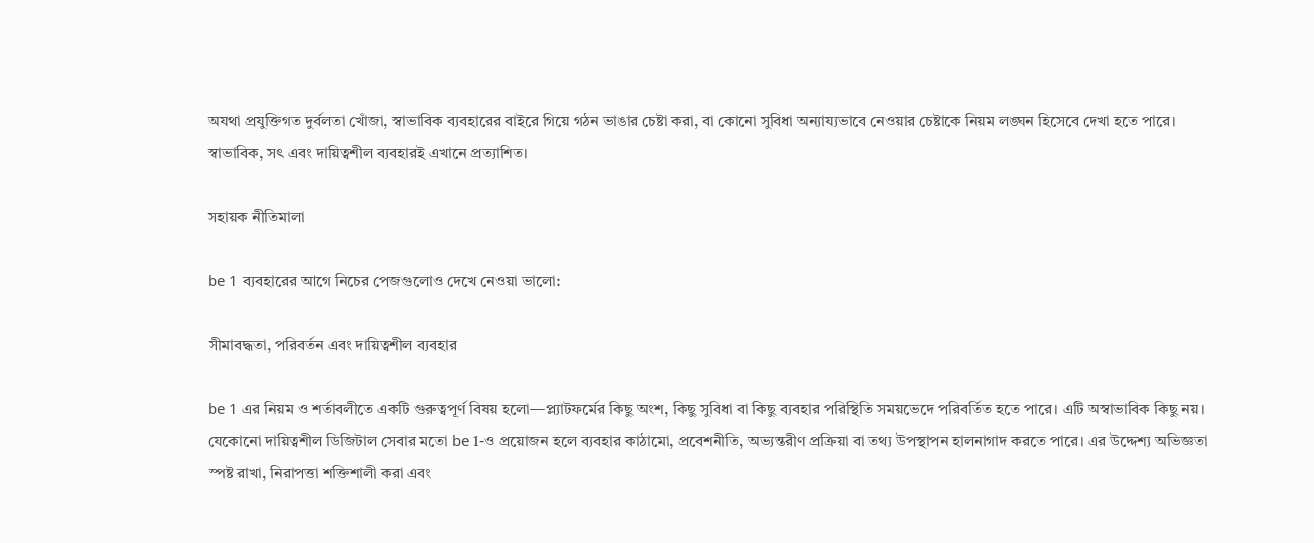অযথা প্রযুক্তিগত দুর্বলতা খোঁজা, স্বাভাবিক ব্যবহারের বাইরে গিয়ে গঠন ভাঙার চেষ্টা করা, বা কোনো সুবিধা অন্যায্যভাবে নেওয়ার চেষ্টাকে নিয়ম লঙ্ঘন হিসেবে দেখা হতে পারে। স্বাভাবিক, সৎ এবং দায়িত্বশীল ব্যবহারই এখানে প্রত্যাশিত।

সহায়ক নীতিমালা

be 1 ব্যবহারের আগে নিচের পেজগুলোও দেখে নেওয়া ভালো:

সীমাবদ্ধতা, পরিবর্তন এবং দায়িত্বশীল ব্যবহার

be 1 এর নিয়ম ও শর্তাবলীতে একটি গুরুত্বপূর্ণ বিষয় হলো—প্ল্যাটফর্মের কিছু অংশ, কিছু সুবিধা বা কিছু ব্যবহার পরিস্থিতি সময়ভেদে পরিবর্তিত হতে পারে। এটি অস্বাভাবিক কিছু নয়। যেকোনো দায়িত্বশীল ডিজিটাল সেবার মতো be 1-ও প্রয়োজন হলে ব্যবহার কাঠামো, প্রবেশনীতি, অভ্যন্তরীণ প্রক্রিয়া বা তথ্য উপস্থাপন হালনাগাদ করতে পারে। এর উদ্দেশ্য অভিজ্ঞতা স্পষ্ট রাখা, নিরাপত্তা শক্তিশালী করা এবং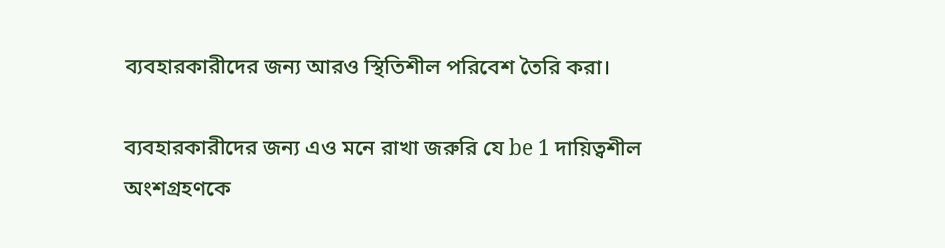ব্যবহারকারীদের জন্য আরও স্থিতিশীল পরিবেশ তৈরি করা।

ব্যবহারকারীদের জন্য এও মনে রাখা জরুরি যে be 1 দায়িত্বশীল অংশগ্রহণকে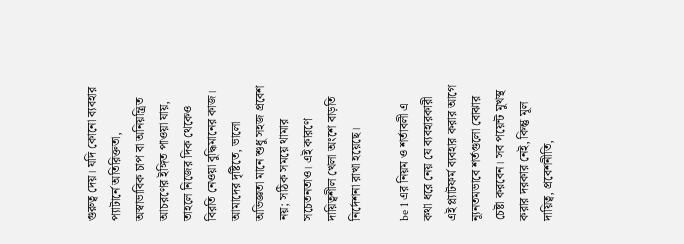গুরুত্ব দেয়। যদি কোনো ব্যবহার প্যাটার্নে অতিরিক্ততা, অস্বাভাবিক চাপ বা অনিয়ন্ত্রিত আচরণের ইঙ্গিত পাওয়া যায়, তাহলে নিজের দিক থেকেও বিরতি নেওয়া বুদ্ধিমানের কাজ। আমাদের দৃষ্টিতে, ভালো অভিজ্ঞতা মানে শুধু সহজ প্রবেশ নয়; সঠিক সময়ে থামার সচেতনতাও। এই কারণে দায়িত্বশীল খেলা অংশে বাড়তি নির্দেশনা রাখা হয়েছে।

be 1 এর নিয়ম ও শর্তাবলী এ কথা ধরে নেয় যে ব্যবহারকারী এই প্ল্যাটফর্ম ব্যবহার করার আগে ন্যূনতমভাবে শর্তগুলো বোঝার চেষ্টা করবেন। সব পয়েন্ট মুখস্থ করার দরকার নেই, কিন্তু মূল দায়িত্ব, প্রবেশনীতি,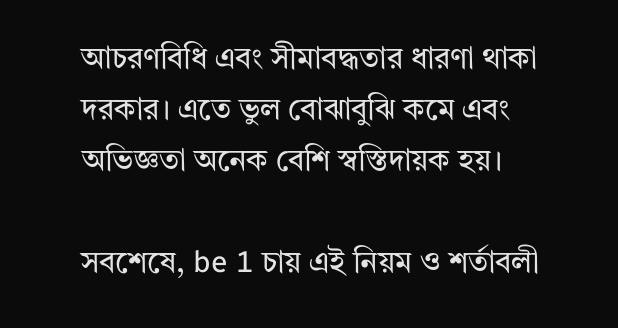আচরণবিধি এবং সীমাবদ্ধতার ধারণা থাকা দরকার। এতে ভুল বোঝাবুঝি কমে এবং অভিজ্ঞতা অনেক বেশি স্বস্তিদায়ক হয়।

সবশেষে, be 1 চায় এই নিয়ম ও শর্তাবলী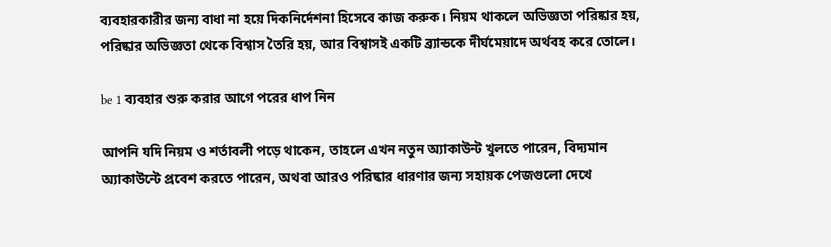ব্যবহারকারীর জন্য বাধা না হয়ে দিকনির্দেশনা হিসেবে কাজ করুক। নিয়ম থাকলে অভিজ্ঞতা পরিষ্কার হয়, পরিষ্কার অভিজ্ঞতা থেকে বিশ্বাস তৈরি হয়, আর বিশ্বাসই একটি ব্র্যান্ডকে দীর্ঘমেয়াদে অর্থবহ করে তোলে।

be 1 ব্যবহার শুরু করার আগে পরের ধাপ নিন

আপনি যদি নিয়ম ও শর্তাবলী পড়ে থাকেন, তাহলে এখন নতুন অ্যাকাউন্ট খুলতে পারেন, বিদ্যমান অ্যাকাউন্টে প্রবেশ করতে পারেন, অথবা আরও পরিষ্কার ধারণার জন্য সহায়ক পেজগুলো দেখে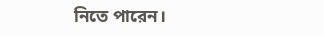নিতে পারেন।